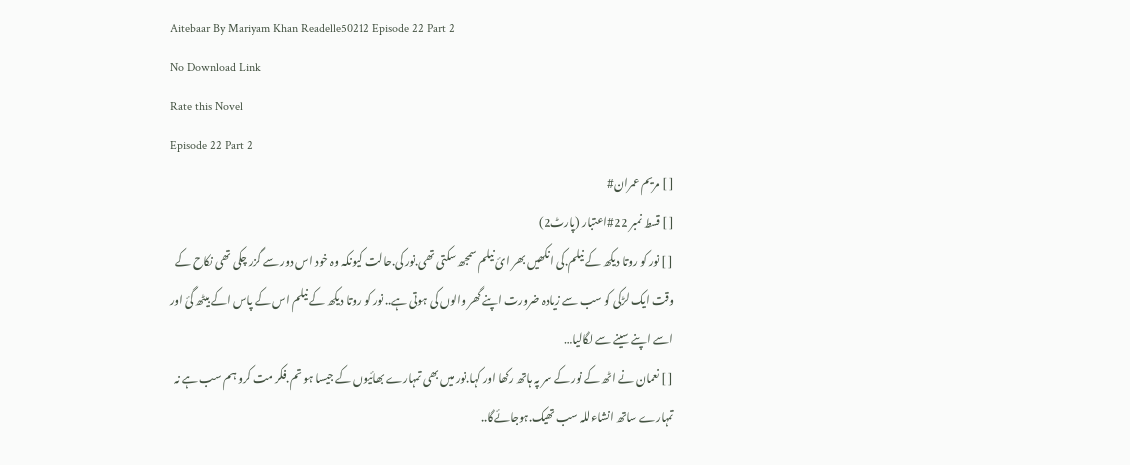Aitebaar By Mariyam Khan Readelle50212 Episode 22 Part 2
No Download Link
Rate this Novel
Episode 22 Part 2
[ ] مریم عمران#
[ ] قسط نمبر 22#اعتبار (پارٹ2)
[ ] نور کو روتا دیکھ کے نیلم.کی انکھیں بھر ائ نیلم سمجھ سکتی تھی.نور کی.حالت کیونکہ وہ خود اس دور سے گزر چکی تھی نکاح کے وقت ایک لڑکی کو سب سے زیادہ ضرورت اپنے گھر والوں کی ہوتی ہے.. نور کو روتا دیکھ کے نیلم اس کے پاس اکے بیٹھ گئ اور اسے اپنے سینے سے لگالیا…
[ ] نعمان نے اٹھ کے نور کے سر پہ ہاتھ رکھا اور کہا.نور میں بھی تمہارے بھائیوں کے جیسا ہو تم.فکر مت کرو ہم سب ہے نہ تمہارے ساتھ انشاءللہ سب تھیک.ہوجائےگا..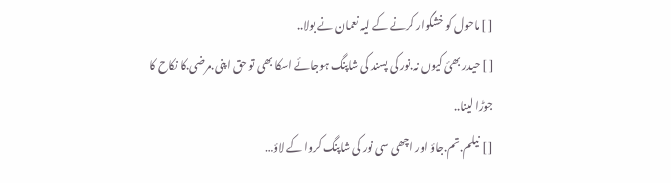[ ] ماحول کو خشگوار کرنے کے لیہ نعمان نے بولا..
[ ] حیدر بھئ کیوں نہ.نور کی پسند کی شاپنگ ہوجائے اسکا بھی تو حق اپنی.مرضی.کا نکاح کا جوڑا لینا..
[ ] نیلم.تم.جاؤ اور اچھی سی نور کی شاپنگ کروا کے لاؤ…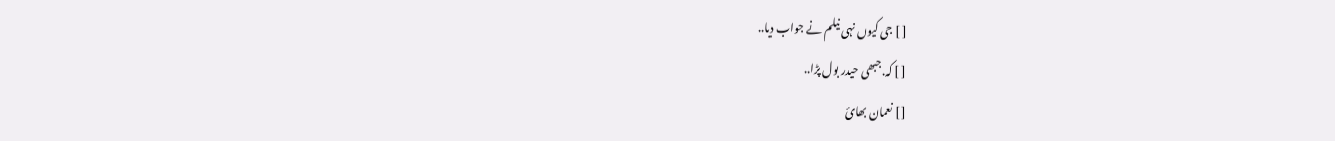[ ] جی کیوں نہی نیلم نے جواب دیا..
[ ] کہ.جبھی حیدر بول پڑا..
[ ] نعمان بھائ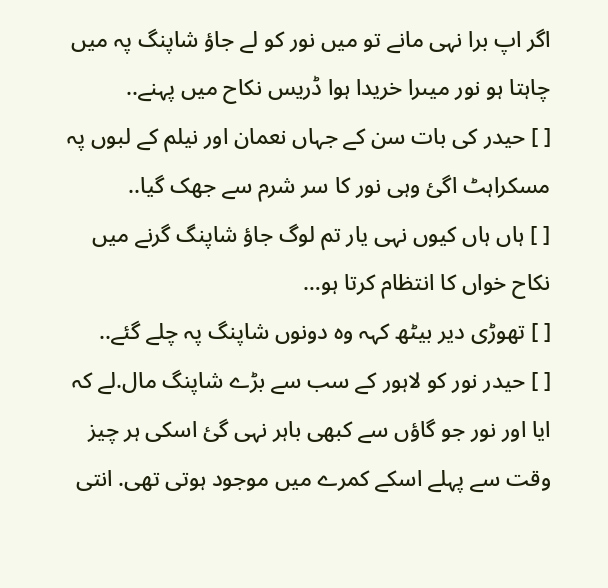اگر اپ برا نہی مانے تو میں نور کو لے جاؤ شاپنگ پہ میں چاہتا ہو نور میںرا خریدا ہوا ڈریس نکاح میں پہنے..
[ ] حیدر کی بات سن کے جہاں نعمان اور نیلم کے لبوں پہ مسکراہٹ اگئ وہی نور کا سر شرم سے جھک گیا..
[ ] ہاں ہاں کیوں نہی یار تم لوگ جاؤ شاپنگ گرنے میں نکاح خواں کا انتظام کرتا ہو…
[ ] تھوڑی دیر بیٹھ کہہ وہ دونوں شاپنگ پہ چلے گئے..
[ ] حیدر نور کو لاہور کے سب سے بڑے شاپنگ مال.لے کہ ایا اور نور جو گاؤں سے کبھی باہر نہی گئ اسکی ہر چیز وقت سے پہلے اسکے کمرے میں موجود ہوتی تھی. انتی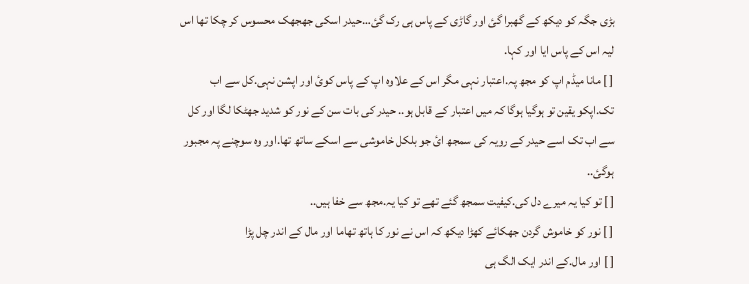بڑی جگہ کو دیکھ کے گھبرا گئ اور گاڑی کے پاس ہی رک گئ…حیدر اسکی جھجھک محسوس کر چکا تھا اس لیہ اس کے پاس ایا اور کہا.
[ ] مانا میڈم اپ کو مجھ پہ.اعتبار نہی مگر اس کے علاوہ اپ کے پاس کوئ اور اپشن نہی.کل سے اب تک.اپکو یقین تو ہوگیا ہوگا کہ میں اعتبار کے قابل ہو.. حیدر کی بات سن کے نور کو شدید جھٹکا لگا اور کل سے اب تک اسے حیدر کے رویہ کی سمجھ ائ جو بلکل خاموشی سے اسکے ساتھ تھا.اور وہ سوچنے پہ مجبور ہوگئ..
[ ] تو کیا یہ میرے دل کی.کیفیت سمجھ گئے تھے تو کیا یہ.مجھ سے خفا ہیں..
[ ] نور کو خاموش گردن جھکائے کھڑا دیکھ کہ اس نے نور کا ہاتھ تھاما اور مال کے اندر چل پڑا
[ ] اور مال.کے اندر ایک الگ ہی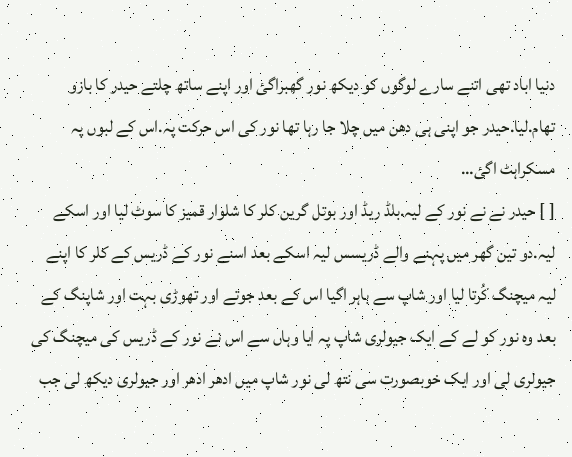دنیا اباد تھی اتنے سارے لوگوں کو دیکھ نور گھبراگئ اور اپنے ساتھ چلتے حیدر کا بازو تھام.لیا.حیدر جو اپنی ہی دھن میں چلا جا رہا تھا نور کی اس حرکت پہ.اس کے لبوں پہ مسکراہٹ اگئ…
[ ] حیدر نے نے نور کے لیہ.بلڈ ریڈ اور بوتل گرین کلر کا شلوار قمیز کا سوٹ لیا اور اسکے لیہ.دو تین گھر میں پہنے والے ڈریسس لیہ اسکے بعد اسنے نور کے ڈریس کے کلر کا اپنے لیہ میچنگ کُرتا لیا اور شاپ سے باہر اگیا اس کے بعد جوتے اور تھوڑی بہت اور شاپنگ کے بعد وہ نور کو لے کے ایک جیولری شاپ پہ ایا وہاں سے اس نے نور کے ڈریس کی میچنگ کی جیولری لی اور ایک خوبصورت سی نتھ لی نور شاپ میں ادھر ادھر اور جیولری دیکھ لی جب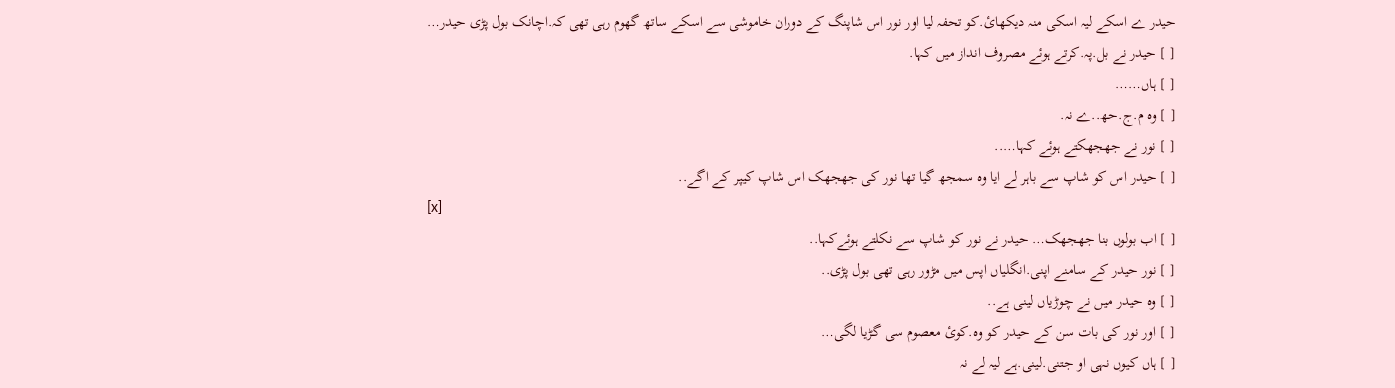حیدر ے اسکے لیہ اسکی منہ دیکھائ.کو تحفہ لیا اور نور اس شاپنگ کے دوران خاموشی سے اسکے ساتھ گھوم رہی تھی کہ.اچانک بول پڑی حیدر…
[ ] حیدر نے بل.پہ.کرتے ہوئے مصروف انداز میں کہا.
[ ] ہاں……
[ ] وہ م.ج.حھ..ے نہ.
[ ] نور نے جھجھکتے ہوئے کہا…..
[ ] حیدر اس کو شاپ سے باہر لے ایا وہ سمجھ گیا تھا نور کی جھجھک اس شاپ کیپر کے اگے..
[x]
[ ] اب بولوں بنا جھجھک… حیدر نے نور کو شاپ سے نکلتے ہوئےکہا..
[ ] نور حیدر کے سامنے اپنی.انگلیاں اپس میں مڑور رہی تھی بول پڑی..
[ ] وہ حیدر میں نے چوڑیاں لینی ہے..
[ ] اور نور کی بات سن کے حیدر کو وہ.کوئ معصوم سی گڑیا لگی…
[ ] ہاں کیوں نہی او جتنی.لینی.ہے لیہ لے نہ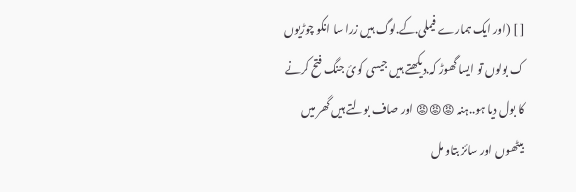[ ] (اور ایک ہمارے فیملی.کے.لوگ ہیں زرا سا انکو چوڑیوں ک بولوں تو ایسا گھوڑ کہ.دیکھتے ہیں جیسی کوئ جنگ فتح کرنے کا بول دیا ہو..ہنہ 😡😡😡 اور صاف بولتے ہیں گھر میں بیٹھوں اور سائز بتاو مل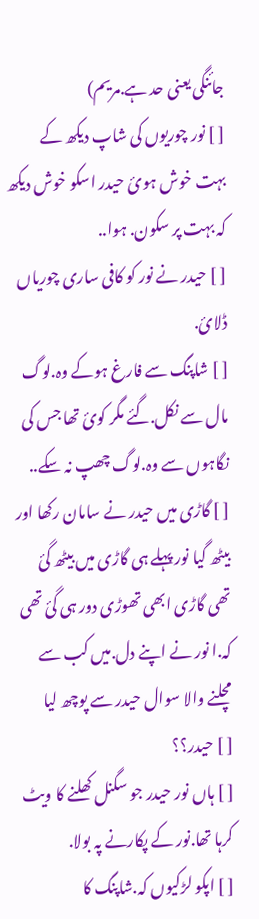جائنگی یعنی حد ہے.مریم)
[ ] نور چوریوں کی شاپ دیکھ کے بہت خوش ہوئ حیدر اسکو خوش دیکھ کہ بہت پر سکون. ہوا..
[ ] حیدر نے نور کو کافی ساری چوریاں ڈلائ.
[ ] شاپنگ سے فارغ ہوکے وہ.لوگ مال سے نکل.گئے مگر کوئ تھا جس کی نگاہوں سے وہ.لوگ چھپ نہ سکے..
[ ] گاڑی میں حیدر نے سامان رکھا اور بیٹھ گیا نور پہلے ہی گاڑی میں بیٹھ گئ تھی گاڑی ابھی تھوڑی دور ہی گئ تھی کہ.ا نور نے اپنے دل.میں کب سے مچلنے والا سوال حیدر سے پوچھ لیا
[ ] حیدر؟؟
[ ] ہاں نور حیدر جو سگنل کھلنے کا ویٹ کرہا تھا.نور کے پکارنے پہ بولا.
[ ] اپکو لڑکیوں کہ.شاپنگ کا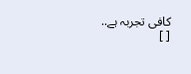کافی تجربہ ہے..
[ ]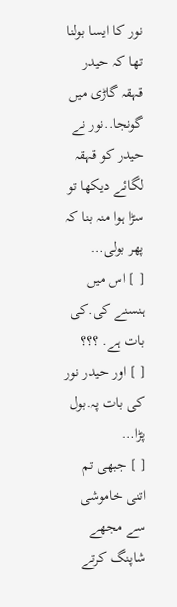نور کا ایسا بولنا تھا کہ حیدر قہقہ گاڑی میں گونجا..نور نے حیدر کو قہقہ لگائے دیکھا تو سڑا ہوا منہ بنا کہ پھر بولی…
[ ] اس میں ہنسنے کی.کی بات ہے. ؟؟؟
[ ] اور حیدر نور کی بات پہ.بول پڑا…
[ ] جبھی تم اتنی خاموشی سے مجھے شاپنگ کرتے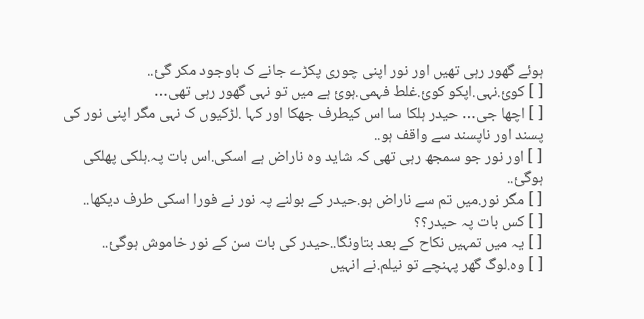ہوئے گھور رہی تھیں اور نور اپنی چوری پکڑے جانے ک باوجود مکر گئ..
[ ] کوئ.نہی.اپکو کوئ.غلط فہمی.ہوئ ہے میں تو نہی گھور رہی تھی…
[ ] اچھا جی… حیدر ہلکا سا اس کیطرف جھکا اور کہا .لڑکیوں ک نہی مگر اپنی نور کی پسند اور ناپسند سے واقف ہو..
[ ] اور نور جو سمجھ رہی تھی کہ شاید وہ ناراض ہے اسکی.اس بات پہ.ہلکی پھلکی ہوگئ..
[ ] مگر نور.میں تم سے ناراض ہو.حیدر کے بولنے پہ نور نے فورا اسکی طرف دیکھا..
[ ] کس بات پہ حیدر؟؟
[ ] یہ میں تمہیں نکاح کے بعد بتاونگا..حیدر کی بات سن کے نور خاموش ہوگئ..
[ ] وہ.لوگ گھر پہنچے تو نیلم.نے انہیں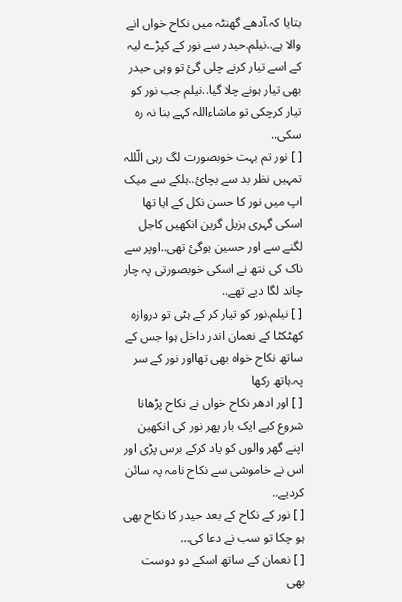بتایا کہ.آدھے گھنٹہ میں نکاح خواں انے والا ہے..نیلم.حیدر سے نور کے کپڑے لیہ کے اسے تیار کرنے چلی گئ تو وہی حیدر بھی تیار ہونے چلا گیا..نیلم جب نور کو تیار کرچکی تو ماشاءاللہ کہے بنا نہ رہ سکی..
[ ] نور تم بہت خوبصورت لگ رہی الّللہ تمہیں نظر بد سے بچائ..ہلکے سے میک اپ میں نور کا حسن نکل کے ایا تھا اسکی گہری ہزیل گرین انکھیں کاجل لگنے سے اور حسین ہوگئ تھی..اوپر سے ناک کی نتھ نے اسکی خوبصورتی پہ چار چاند لگا دیے تھے..
[ ] نیلم.نور کو تیار کر کے ہٹی تو دروازہ کھٹکٹا کے نعمان اندر داخل ہوا جس کے ساتھ نکاح خواہ بھی تھااور نور کے سر پہ.ہاتھ رکھا
[ ] اور ادھر نکاح خواں نے نکاح پڑھانا شروع کیے ایک بار پھر نور کی انکھین اپنے گھر والوں کو یاد کرکے برس پڑی اور اس نے خاموشی سے نکاح نامہ پہ سائن کردیے..
[ ] نور کے نکاح کے بعد حیدر کا نکاح بھی ہو چکا تو سب نے دعا کی…
[ ] نعمان کے ساتھ اسکے دو دوست بھی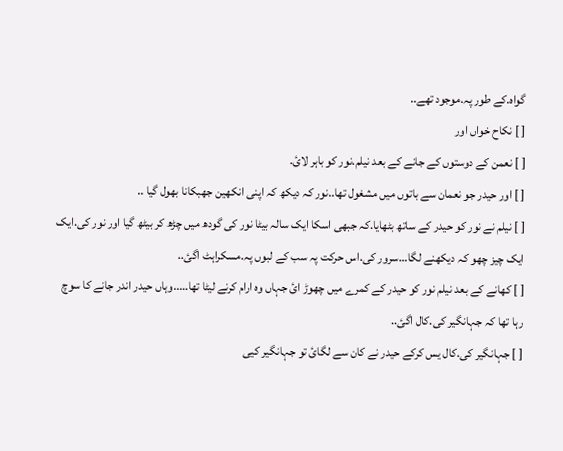گواہ.کے طور پہ.موجود تھے..
[ ] نکاح خواں اور
[ ] نعمن کے دوستوں کے جانے کے بعد نیلم.نور کو باہر لائ.
[ ] اور حیدر جو نعمان سے باتوں میں مشغول تھا..نور کہ دیکھ کہ اپنی انکھین جھبکانا بھول گیا ..
[ ] نیلم نے نور کو حیدر کے ساتھ بٹھایا.کہ جبھی اسکا ایک سالہ بیٹا نور کی گودھ میں چڑھ کر بیٹھ گیا اور نور کی.ایک ایک چیز چھو کہ دیکھنے لگا…سرور کی.اس حرکت پہ سب کے لبوں پہ.مسکراہٹ اگئ..
[ ] کھانے کے بعد نیلم نور کو حیدر کے کمرے میں چھوڑ ائ جہاں وہ ارام کرنے لیٹا تھا…..وہاں حیدر اندر جانے کا سوچ رہا تھا کہ جہانگیر کی.کال اگئ..
[ ] جہانگیر کی.کال یس کرکے حیدر نے کان سے لگائ تو جہانگیر کیی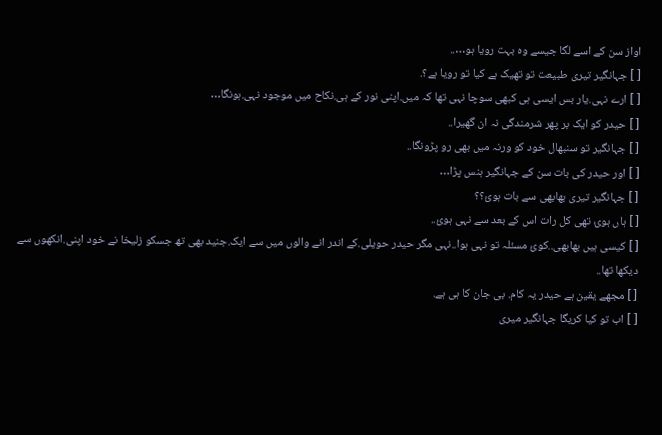اواز سن کے اسے لگا جیسے وہ بہت رویا ہو…..
[ ] جہانگیر تیری طبیعت تو تھیک ہے کیا تو رویا ہے؟.
[ ] ارے نہی.یار بس ایسی ہی کبھی سوچا نہی تھا کہ میں.اپنی نور کے ہی.نکاح میں موجود نہی.ہونگا…
[ ] حیدر کو ایک بر پھر شرمندگی نہ ان گھیرا..
[ ] جہانگیر تو سنبھال خود کو ورنہ میں بھی رو پڑونگا..
[ ] اور حیدر کی بات سن کے جہانگیر ہنس پڑا…
[ ] جہانگیر تیری بھابھی سے بات ہوئ؟؟
[ ] ہاں ہوئ تھی کل رات اس کے بعد سے نہی ہوئ..
[ ] کیسی ہیں بھابھی..کوئ مسئلہ تو نہی ہوا..نہی مگر حیدر حویلی.کے اندر انے والوں میں سے ایک.جنید بھی تھ جسکو زلیخا نے خود اپنی.انکھوں سے دیکھا تھا..
[ ] مجھے یقین ہے حیدر یہ کام. بی جان کا ہی ہے.
[ ] اب تو کیا کریگا جہانگیر میری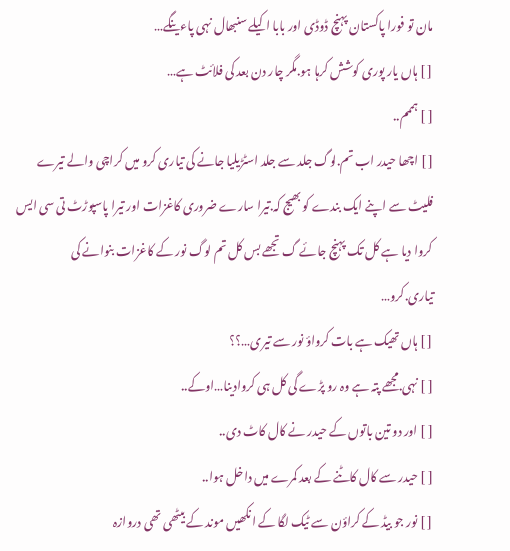مان تو فورا پاکستان پہنچ ڈوڈی اور بابا اکیلے سنبھال نہی پاءینگے…
[ ] ہاں یار پوری کوشش کرہا ہو.مگر چار دن بعد کی فلائٹ ہے…
[ ] ہممم..
[ ] اچھا حیدر اب تم.لوگ جلد سے جلد اسٹڑیلیا جانے کی تیاری کرو میں کراچی والے تیرے فلیٹ سے اپنے ایک بندے کو بھیج کہ.تیرا سارے ضروری کاغزات اور تیرا پاسپوڑٹ تی سی ایس کروا دیا ہے کل تک پہنچ جائے گ تجھے بس کل تم لوگ نور کے کاغزات بنوانے کی تیاری.کرو…
[ ] ہاں تھیک ہے بات کرواؤ نور سے تیری…؟؟
[ ] نہی.مجھے پتہ ہے وہ رو پڑے گی کل ہی کروادینا…اوکے..
[ ] اور دو تین باتوں کے حیدر نے کال کاٹ دی..
[ ] حیدر سے کال کاٹنے کے بعد کمرے میں داخل ہوا..
[ ] نور جو بیڈ کے کراؤن سے ٹیک لگا کے انکھیں موند کے بیٹھی تھی دروازہ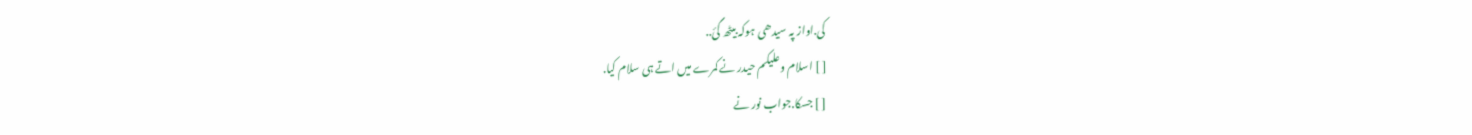کی.اواز پہ سیدھی ہوکہ بیٹھ گئ..
[ ] اسلام وعلیکم حیدر نے کمرے میں اتے ہی سلام کیا.
[ ] جسکا.جواب نور نے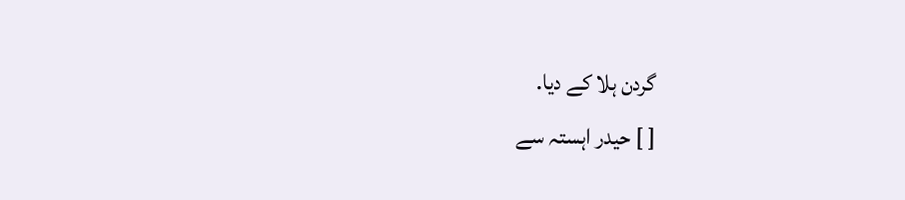گردن ہلا کے دیا.
[ ] حیدر اہستہ سے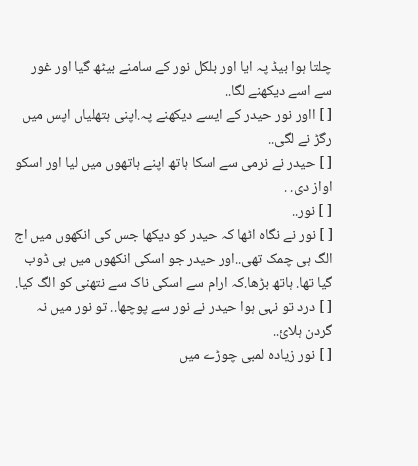چلتا ہوا بیڈ پہ ایا اور بلکل نور کے سامنے بیٹھ گیا اور غور سے اسے دیکھنے لگا..
[ ] ااور نور حیدر کے ایسے دیکھنے پہ.اپنی ہتھلیاں اپس میں رگڑ نے لگی..
[ ] حیدر نے نرمی سے اسکا ہاتھ اپنے ہاتھوں میں لیا اور اسکو اواز دی. .
[ ] نور..
[ ] نور نے نگاہ اٹھا کہ حیدر کو دیکھا جس کی انکھوں میں اج الگ ہی چمک تھی..اور حیدر جو اسکی انکھوں میں ہی ڈوب گیا تھا. ہاتھ بڑھا.کہ ارام سے اسکی ناک سے نتھنی کو الگ کیا.
[ ] درد تو نہی ہوا حیدر نے نور سے پوچھا.. تو نور میں نہ گردن ہلائ..
[ ] نور زیادہ لمبی چوڑے میں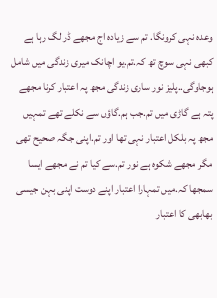وعدہ نہی کرونگا. تم سے زیادہ اج مجھے ڈر لگ رہا ہے کبھی نہی سوچ تھ کہ.تم.یو اچانک میری زندگی میں شامل ہوجاوگی..پلیز نور ساری زندگی مجھ پہ اعتبار کرنا مجھے پتہ ہے گاڑی میں تم.جب ہم.گاؤں سے نکلے تھے تمہیں مجھ پہ بلکل اعتبار نہی تھا اور تم.اپنی جگہ صحیح تھی مگر مجھے شکوہ ہے نور تم.سے کیا تم نے مجھے ایسا سمجھا کہ.میں تمہارا اعتبار اپنے دوست اپنی بہن جیسی بھابھی کا اعتبار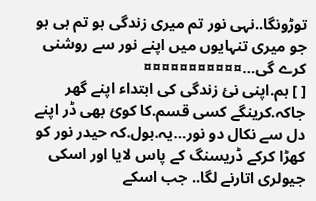توڑونگا..نہی نور تم میری زندگی ہو تم ہی ہو جو میری تنہایوں میں اپنے نور سے روشنی کرے گی…¤¤¤¤¤¤¤¤¤¤¤
[ ] ہم.اپنی نئ زندگی کی ابتداء اپنے گھر جاکہ.کرینگے کسی قسم.کا کوئ بھی ڈر اپنے دل سے نکال دو نور…یہ.بول.کہ حیدر نور کو کھڑا کرکے ڈریسنگ کے پاس لایا اور اسکی جیولری اتارنے لگا.. جب اسکے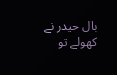بال حیدر نے کھولے تو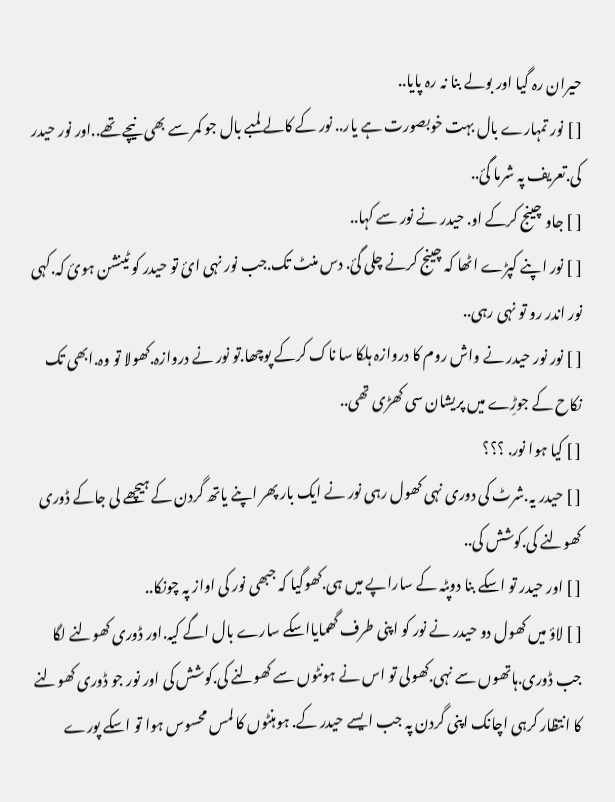حیران رہ گیا اور بولے بنا نہ رہ پایا..
[ ] نور تمہارے بال بہت خوبصورت ہے یار.. نور کے کالے لمبے بال جو کمر سے بھی نیچے تھے..اور نور حیدر کی.تعریف پہ شرما گئ..
[ ] جاو چینج کرکے او. حیدر نے نور سے کہا..
[ ] نور اپنے کپڑے اٹھا کہ چینج کرنے چلی گئ. دس منٹ تک.جب نور نہی ائ تو حیدر کو ٹینشن ہوئ کہ.کہی نور اندر رو تو نہی رہی..
[ ] نور نور حیدر نے واش روم کا دروازہ ہلکا سا ناک کرکے پوچھا.تو نور نے دروازہ.کھولا تو وہ.ابھی تک نکاح کے جوڑِے میں پریشان سی کھڑی تھی..
[ ] کیا ہوا نور. ؟؟؟
[ ] حیدر یہ.شرٹ کی دوری نہی کھول رہی نور نے ایک بار پھر اپنے یاتھ گردن کے ہیچھے لی جاکے ڈوری کھولنے کی.کوشش کی..
[ ] اور حیدر تو اسکے بنا دوپٹہ کے ساراپے میں ہی.کھوگیا کہ جبھی نور کی اواز پہ چونکا..
[ ] لاؤ میں کھول دو حیدر نے نور کو اپنی طرف گھمایااسکے سارے بال اگے کیہ.اور ڈوری کھولنے لگا جب ڈوری.ہاتھوں سے نہی.کھولی تو اس نے ہونٹوں سے کھولنے کی.کوشش کی اور نور جو ڈوری کھولنے کا انتظار کرہی اچانک اپنی گردن پہ جب ایسے حیدر کے. ہوہنٹوں کا لمس محسوس ہوا تو اسکے پورے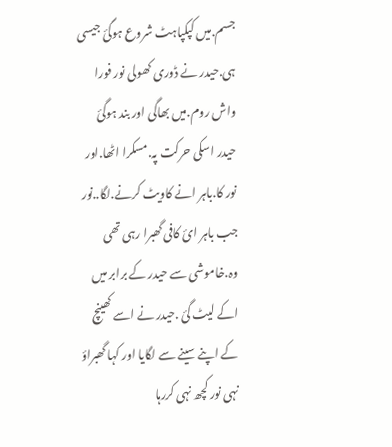جسم.میں کپکپاہٹ شروع ہوگئ جیسی ہی.حیدر نے ڈوری کھولی نور فورا واش روم.میں بھاگی اور بند ہوگئ حیدر اسکی حرکت پہ.مسکرا اٹھا.اور نور کا.باہر انے کاویٹ کرنے.لگا..نور جب باہر ائ کافی گھبرا رہی تھی وہ.خاموشی سے حیدر کے برابر میں اکے لیٹ گئ .حیدر نے اسے کھینچ کے اپنے سینے سے لگایا اور کہا گھبراؤ نہی نور کچھ نہی کررہا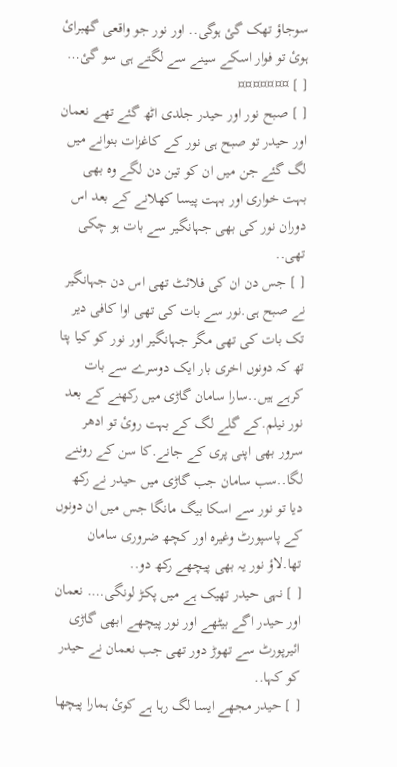سوجاؤ تھک گئ ہوگی.. اور نور جو واقعی گھبرائ ہوئ تو فوار اسکے سینے سے لگتے ہی سو گئ…
[ ] ¤¤¤¤¤¤¤
[ ] صبح نور اور حیدر جلدی اٹھ گئے تھے نعمان اور حیدر تو صبح ہی نور کے کاغزات بنوانے میں لگ گئے جن میں ان کو تین دن لگے وہ بھی بہت خواری اور بہت پیسا کھلانے کے بعد اس دوران نور کی بھی جہانگیر سے بات ہو چکی تھی..
[ ] جس دن ان کی فلائٹ تھی اس دن جہانگیر نے صبح ہی.نور سے بات کی تھی اوا کافی دیر تک بات کی تھی مگر جہانگیر اور نور کو کیا پتا تھ کہ دونوں اخری بار ایک دوسرے سے بات کرہے ہیں..سارا سامان گاڑی میں رکھنے کے بعد نور نیلم.کے گلے لگ کے بہت روئ تو ادھر سرور بھی اپنی پری کے جانے.کا سن کے روننے لگا..سب سامان جب گاڑی میں حیدر نے رکھ دیا تو نور سے اسکا بیگ مانگا جس میں ان دونوں کے پاسپورٹ وغیرہ اور کچھ ضروری سامان تھا.لاؤ نور یہ بھی پیچھے رکھ دو..
[ ] نہی حیدر تھیک ہے میں پکڑ لونگی…. نعمان اور حیدر اگے بیٹھے اور نور پیچھے ابھی گاڑی ائیرپورٹ سے تھوڑ دور تھی جب نعمان نے حیدر کو کہا..
[ ] حیدر مجھے ایسا لگ رہا ہے کوئ ہمارا پیچھا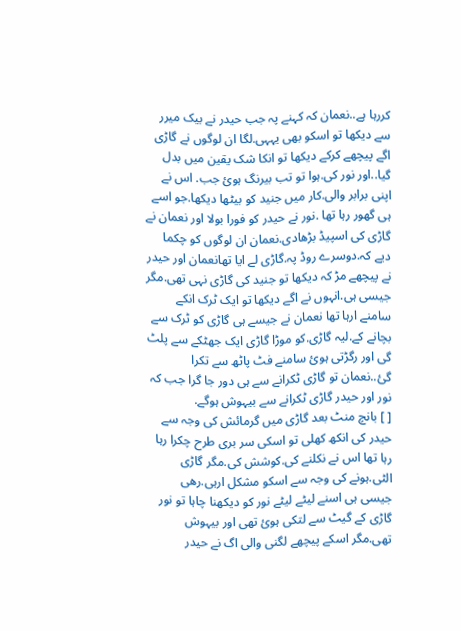کررہا ہے..نعمان کہ کہنے پہ جب حیدر نے بیک میرر سے دیکھا تو اسکو بھی یہہی.لگا ان لوگوں نے گاڑی اگے پیچھے کرکے دیکھا تو انکا شک یقین میں بدل گیا..اور نور کی.ہوا تو تب بیرنگ ہوئ جب. اس نے اپنی برابر والی.کار میں جنید کو بیٹھا دیکھا.جو اسے ہی گھور رہا تھا .نور نے حیدر کو فورا بولا اور نعمان نے گاڑی کی اسپیڈ بڑھادی.نعمان ان لوگوں کو چکما دیے کہ.دوسرے روڈ پہ.گاڑی لے ایا تھانعمان اور حیدر نے پیچھے مڑ کہ دیکھا تو جنید کی گاڑی نہی تھی.مگر جیسی ہی.انہوں نے اگے دیکھا تو ایک ٹرک انکے سامنے ارہا تھا نعمان نے جیسے ہی گاڑی کو ٹرک سے بچانے کے.لیہ گاڑی.کو موڑا گاڑی ایک جھٹکے سے پلٹ گی اور رگڑتی ہوئ سامنے فٹ پاٹھ سے تکرا گئ..نعمان تو گاڑی ٹکرانے سے ہی دور جا گرا جب کہ نور اور حیدر گاڑی ٹکرانے سے بیہوش ہوگے.
[ ] بانچ منٹ بعد گاڑی میں گرمائش کی وجہ سے حیدر کی انکھ کھلی تو اسکی سر بری طرح چکرا رہا رہا تھا اس نے نکلنے کی.کوشش کی.مگر گاڑی الٹی.ہونے کی وجہ سے اسکو مشکل ارہی.رھی جیسی ہی اسنے لیٹے لیٹے نور کو دیکھنا چاہا تو نور گاڑی کے گیٹ سے لتکی ہوئ تھی اور بیہوش تھی.مگر اسکے پیچھے لگنی والی اگ نے حیدر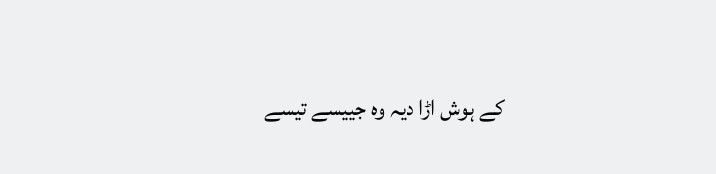کے ہوش اڑا دیہ وہ جییسے تیسے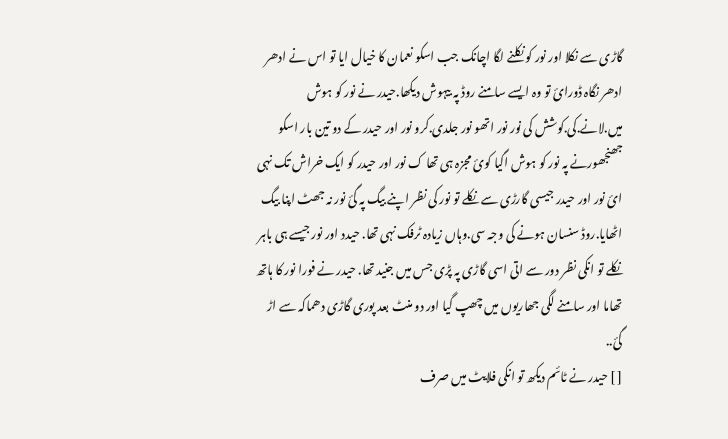گاڑی سے نکلا اور نور کو نکلنے لگا اچانک جب اسکو نعمان کا خیال ایا تو اس نے ادھر ادھر نگاہ ڈورائ تو وہ ایسے سامنے روڈ پہ بیہوش دیکھا.حیدر نے نور کو ہوش میں.لانے.کی.کوشش کی نور نور اتھو نور جلدی.کرو نور اور حیدر کے دو تین بار اسکو جھنجھورنے پہ نور کو ہوش اگیا کوئ مجزہ ہی تھا ک نور اور حیدر کو ایک خراش تک نہی ائ نور اور حیدر جیسی گارڑی سے نکلے تو نور کی نظر اپنے بیگ پہ گئ نور نہ جھٹ اپنا بیگ اٹھایا.روڈ سنسان ہونے کی وجہ سی.وہاں زیادہ ٹرفک نہی تھا. حیدد اور نور جیسے ہی باہر نکلے تو انکی نظر دور سے اتی اسی گاڑی پہ پڑی جس میں جنید تھا. حیدر نے فورا نور کا ہاتھ تھاما اور سامنے لگی جھاریوں میں چھپ گیا اور دو منٹ بعد پوری گاڑی دھماکہ سے اڑ گئ..
[ ] حیدر نے ٹائم دیکھ تو انکی فلایٹ میں صرف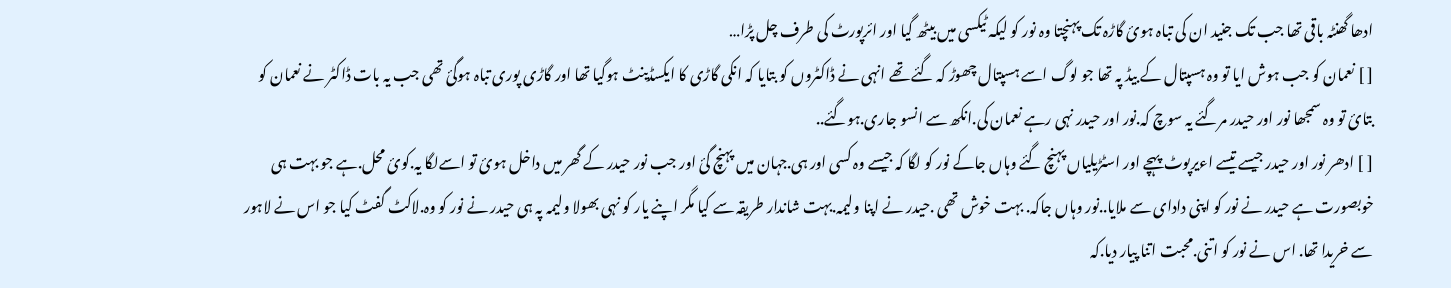ادھا گھنٹہ باقی تھا جب تک جنید ان کی تباہ ہوئ گاڑہ تک پہنچتا وہ نور کو لیکہ ٹیکسی میں بیٹھ گیا اور ائرپورٹ کی طرف چل پڑا…
[ ] نعمان کو جب ہوش ایا تو وہ ہسپتال کے بیڈ پہ تھا جو لوگ اسے ہسپتال چھوڑ کہ گئے تھے انہی نے ڈاکٹروں کو بتایا کہ انکی گاڑی کا ایکسڈینٹ ہوگیا تھا اور گاڑی پوری تباہ ہوگئ تھی جب یہ بات ڈاکٹر نے نعمان کو بتائ تو وہ سمجھا نور اور حیدر مرگئے یہ سوچ کہ.نور اور حیدر نہی رہے نعمان کی.انکھ سے انسو جاری.ہوگئے..
[ ] ادھر نور اور حیدر جیسے تیسے اءیرپوٹ پہچے اور اسٹڑیلیاں پہنچ گئے وہاں جاکے نور کو لگا کہ جیسے وہ کسی اور ہی.جہان میں پہنچ گئ اور جب نور حیدر کے گھر میں داخل ہوئ تو اسےلگا یہ.کوئ محل.ہے جو بہت ہی خوبصورت ہے حیدر نے نور کو اپنی دادای سے ملایا..نور وہاں جاکہ. بہت خوش تھی .حیدر نے اپنا ولیمہ.بہت شاندار طریقہ سے کیا مگر اپنے یار کو نہی بھولا ولیمہ پہ ہی حیدر نے نور کو وہ.لاکٹ گفٹ کیا جو اس نے لاہور سے خریدا تھا. اس نے نور کو اتنی.محبت اتنا پیار دیا.کہ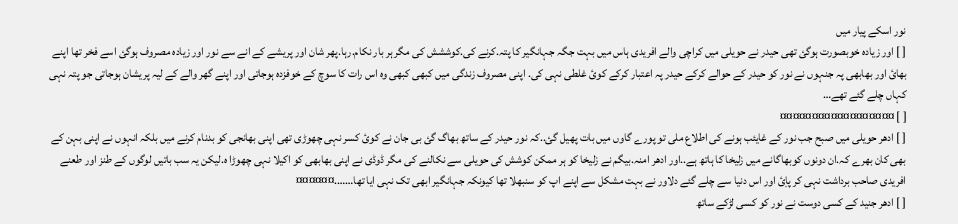نور اسکے پیار میں
[ ] اور زیادہ خوبصورت ہوگئ تھی حیدر نے حویلی میں کراچی والے افریدی ہاس میں بہت جگہ جہانگیر کا پتہ.کرنے کی.کوششش کی مگر ہر بار نکام.رہا.پھر شان اور پریشے کے انے سے نور اور زیادہ مصروف ہوگئ اسے فخر تھا اپنے بھائ اور بھابھی پہ جنہوں نے نور کو حیدر کے حوالے کرکے حیدر پہ اعتبار کرکے کوئ غلطی نہی کی. اپنی مصروف زندگی میں کبھی کبھی وہ اس رات کا سوچ کے خوفزدہ ہوجاتی اور اپنے گھر والے کے لیہ پریشان ہوجاتی جو پتہ نہی کہاں چلے گئے تھے…
[ ] ¤¤¤¤¤¤¤¤¤¤¤¤¤¤¤¤¤¤
[ ] ادھر حویلی میں صبح جب نور کے غایئب ہونے کی اطلاع ملی تو پورے گاوں میں بات پھیل گئ..کہ نور حیدر کے ساتھ بھاگ گئ بی جان نے کوئ کسر نہی چھوڑی تھی اپنی بھانجی کو بدنام کرنے میں بلکہ انہوں نے اپنی بہن کے بھی کان بھرے کہ.ان دونوں کوبھاگانے میں زلیخا کا ہاتھ ہے..اور ادھر امنہ.بیگم نے زلیخا کو ہر ممکن کوشش کی حویلی سے نکالنے کی مگر ڈوڈی نے اپنی بھابھی کو اکیلا نہی چھوڑا ہ.لیکن یہ سب باتیں لوگوں کے طنز اور طعنے افریدی صاحب برداشت نہی کر پاِئ اور اس دنیا سے چلے گئے دلاور نے بہت مشکل سے اپنے اپ کو سنبھلا تھا کیونکہ جہانگیر ابھی تک نہی ایا تھا…….¤¤¤¤¤¤
[ ] ادھر جنید کے کسی دوست نے نور کو کسی لڑکے ساتھ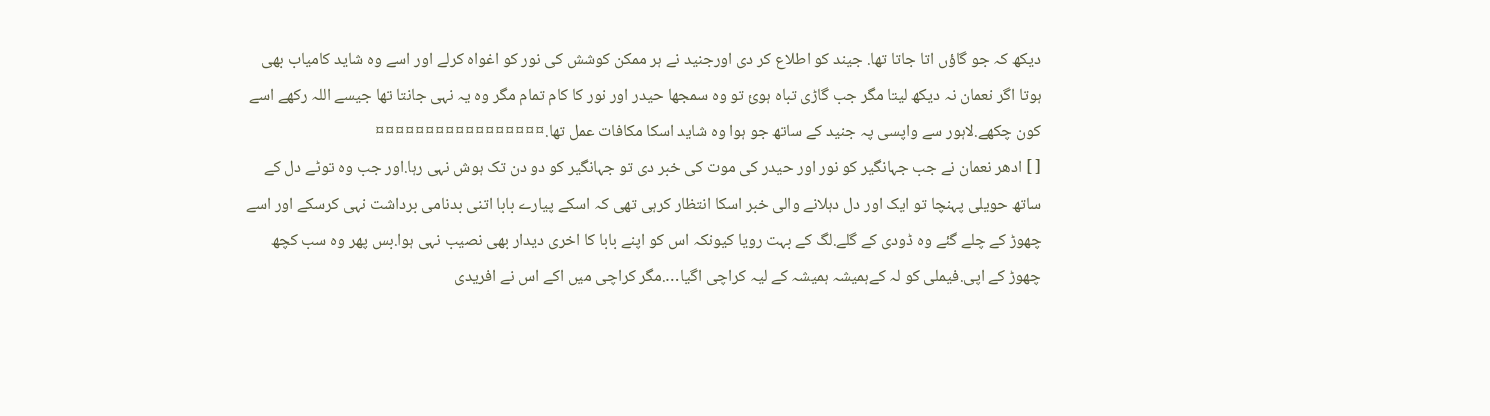دیکھ کہ جو گاؤں اتا جاتا تھا. جیند کو اطلاع کر دی اورجنید نے ہر ممکن کوشش کی نور کو اغواہ کرلے اور اسے وہ شاید کامیاب بھی ہوتا اگر نعمان نہ دیکھ لیتا مگر جب گاڑی تباہ ہوئ تو وہ سمجھا حیدر اور نور کا کام تمام مگر وہ یہ نہی جانتا تھا جیسے اللہ رکھے اسے کون چکھے.لاہور سے واپسی پہ جنید کے ساتھ جو ہوا وہ شاید اسکا مکافات عمل تھا.¤¤¤¤¤¤¤¤¤¤¤¤¤¤¤¤¤
[ ] ادھر نعمان نے جب جہانگیر کو نور اور حیدر کی موت کی خبر دی تو جہانگیر کو دو دن تک ہوش نہی رہا.اور جب وہ توٹے دل کے ساتھ حویلی پہنچا تو ایک اور دل دہلانے والی خبر اسکا انتظار کرہی تھی کہ اسکے پیارے بابا اتنی بدنامی برداشت نہی کرسکے اور اسے چھوڑ کے چلے گئے وہ ڈودی کے گلے.لگ کے بہت رویا کیونکہ اس کو اپنے بابا کا اخری دیدار بھی نصیب نہی ہوا.بس پھر وہ سب کچھ چھوڑ کے اپی.فیملی کو لہ کےہمیشہ ہمیشہ کے لیہ کراچی اگیا….مگر کراچی میں اکے اس نے افریدی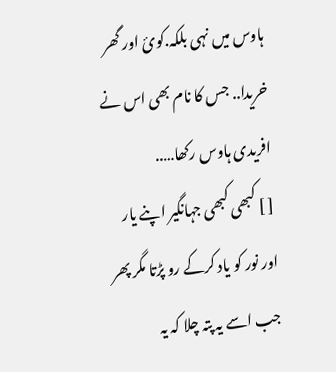ہاوس میں نہی بلکہ.کوئ اور گھر خریدا.. جس کا نام بھی اس نے افریدی ہاوس رکھا…..
[ ] کبھی کبھی جہانگیر اپنے یار اور نور کو یاد کرکے رو پڑتا مگر پھر جب اسے یہ پتہ چلا کہ یہ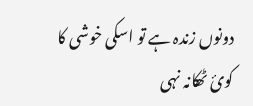دونوں زندہ ہے تو اسکی خوشی کا کوئ ٹھکانہ نہی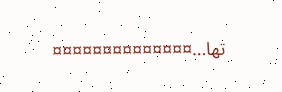تھا…¤¤¤¤¤¤¤¤¤¤¤¤¤¤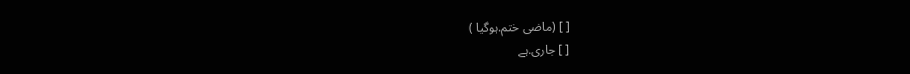[ ] (ماضی ختم.ہوگیا )
[ ] جاری.ہے